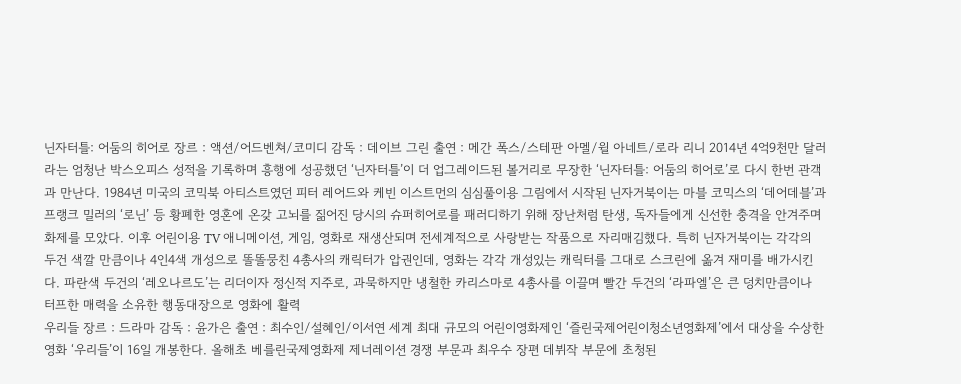닌자터틀: 어둠의 히어로 장르 : 액션/어드벤쳐/코미디 감독 : 데이브 그린 출연 : 메간 폭스/스테판 아멜/윌 아네트/로라 리니 2014년 4억9천만 달러라는 엄청난 박스오피스 성적을 기록하며 흥행에 성공했던 ‘닌자터틀’이 더 업그레이드된 볼거리로 무장한 ‘닌자터틀: 어둠의 히어로’로 다시 한번 관객과 만난다. 1984년 미국의 코믹북 아티스트였던 피터 레어드와 케빈 이스트먼의 심심풀이용 그림에서 시작된 닌자거북이는 마블 코믹스의 ‘데어데블’과 프랭크 밀러의 ‘로닌’ 등 황폐한 영혼에 온갖 고뇌를 짊어진 당시의 슈퍼히어로를 패러디하기 위해 장난처럼 탄생, 독자들에게 신선한 충격을 안겨주며 화제를 모았다. 이후 어린이용 TV 애니메이션, 게임, 영화로 재생산되며 전세계적으로 사랑받는 작품으로 자리매김했다. 특히 닌자거북이는 각각의 두건 색깔 만큼이나 4인4색 개성으로 똘똘뭉친 4총사의 캐릭터가 압권인데, 영화는 각각 개성있는 캐릭터를 그대로 스크린에 옮겨 재미를 배가시킨다. 파란색 두건의 ‘레오나르도’는 리더이자 정신적 지주로, 과묵하지만 냉철한 카리스마로 4총사를 이끌며 빨간 두건의 ‘라파엘’은 큰 덩치만큼이나 터프한 매력을 소유한 행동대장으로 영화에 활력
우리들 장르 : 드라마 감독 : 윤가은 출연 : 최수인/설혜인/이서연 세계 최대 규모의 어린이영화제인 ‘즐린국제어린이청소년영화제’에서 대상을 수상한 영화 ‘우리들’이 16일 개봉한다. 올해초 베를린국제영화제 제너레이션 경쟁 부문과 최우수 장편 데뷔작 부문에 초청된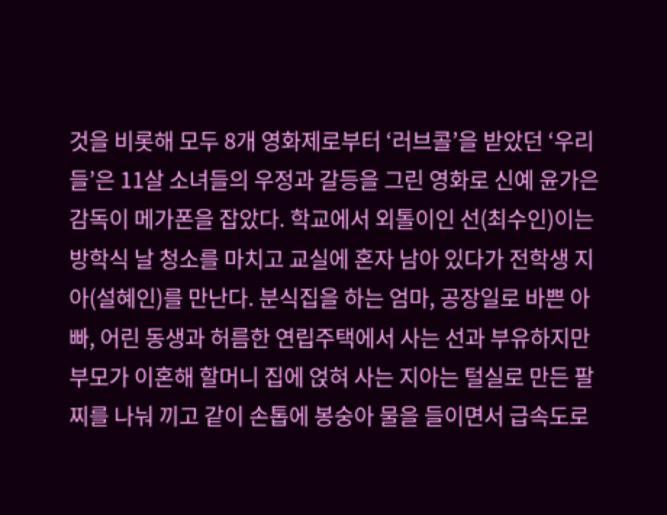것을 비롯해 모두 8개 영화제로부터 ‘러브콜’을 받았던 ‘우리들’은 11살 소녀들의 우정과 갈등을 그린 영화로 신예 윤가은 감독이 메가폰을 잡았다. 학교에서 외톨이인 선(최수인)이는 방학식 날 청소를 마치고 교실에 혼자 남아 있다가 전학생 지아(설혜인)를 만난다. 분식집을 하는 엄마, 공장일로 바쁜 아빠, 어린 동생과 허름한 연립주택에서 사는 선과 부유하지만 부모가 이혼해 할머니 집에 얹혀 사는 지아는 털실로 만든 팔찌를 나눠 끼고 같이 손톱에 봉숭아 물을 들이면서 급속도로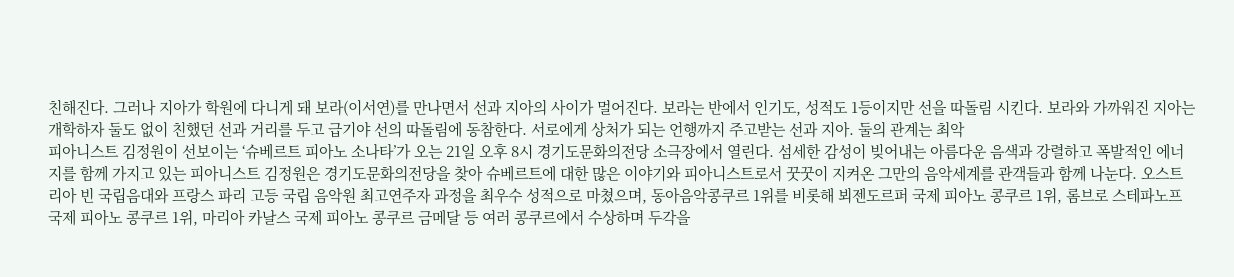친해진다. 그러나 지아가 학원에 다니게 돼 보라(이서연)를 만나면서 선과 지아의 사이가 멀어진다. 보라는 반에서 인기도, 성적도 1등이지만 선을 따돌림 시킨다. 보라와 가까워진 지아는 개학하자 둘도 없이 친했던 선과 거리를 두고 급기야 선의 따돌림에 동참한다. 서로에게 상처가 되는 언행까지 주고받는 선과 지아. 둘의 관계는 최악
피아니스트 김정원이 선보이는 ‘슈베르트 피아노 소나타’가 오는 21일 오후 8시 경기도문화의전당 소극장에서 열린다. 섬세한 감성이 빚어내는 아름다운 음색과 강렬하고 폭발적인 에너지를 함께 가지고 있는 피아니스트 김정원은 경기도문화의전당을 찾아 슈베르트에 대한 많은 이야기와 피아니스트로서 꿋꿋이 지켜온 그만의 음악세계를 관객들과 함께 나눈다. 오스트리아 빈 국립음대와 프랑스 파리 고등 국립 음악원 최고연주자 과정을 최우수 성적으로 마쳤으며, 동아음악콩쿠르 1위를 비롯해 뵈젠도르퍼 국제 피아노 콩쿠르 1위, 롬브로 스테파노프 국제 피아노 콩쿠르 1위, 마리아 카날스 국제 피아노 콩쿠르 금메달 등 여러 콩쿠르에서 수상하며 두각을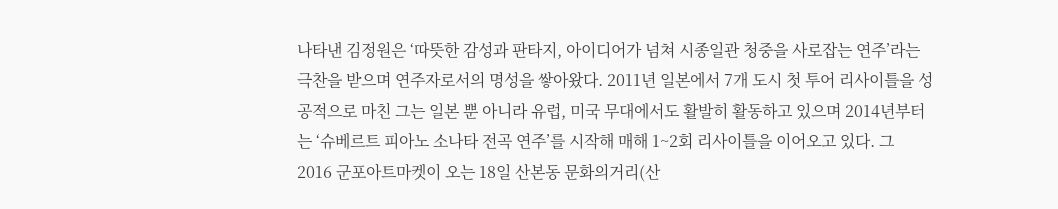나타낸 김정원은 ‘따뜻한 감성과 판타지, 아이디어가 넘쳐 시종일관 청중을 사로잡는 연주’라는 극찬을 받으며 연주자로서의 명성을 쌓아왔다. 2011년 일본에서 7개 도시 첫 투어 리사이틀을 성공적으로 마친 그는 일본 뿐 아니라 유럽, 미국 무대에서도 활발히 활동하고 있으며 2014년부터는 ‘슈베르트 피아노 소나타 전곡 연주’를 시작해 매해 1~2회 리사이틀을 이어오고 있다. 그
2016 군포아트마켓이 오는 18일 산본동 문화의거리(산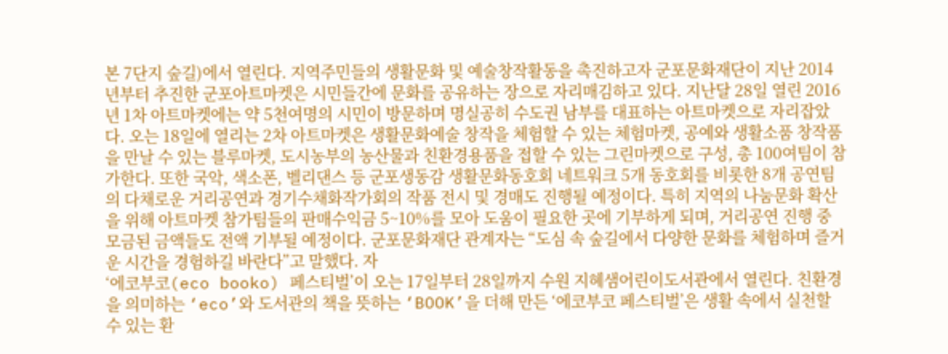본 7단지 숲길)에서 열린다. 지역주민들의 생활문화 및 예술창작활동을 촉진하고자 군포문화재단이 지난 2014년부터 추진한 군포아트마켓은 시민들간에 문화를 공유하는 장으로 자리매김하고 있다. 지난달 28일 열린 2016년 1차 아트마켓에는 약 5천여명의 시민이 방문하며 명실공히 수도권 남부를 대표하는 아트마켓으로 자리잡았다. 오는 18일에 열리는 2차 아트마켓은 생활문화예술 창작을 체험할 수 있는 체험마켓, 공예와 생활소품 창작품을 만날 수 있는 블루마켓, 도시농부의 농산물과 친환경용품을 접할 수 있는 그린마켓으로 구성, 총 100여팀이 참가한다. 또한 국악, 색소폰, 벨리댄스 등 군포생동감 생활문화동호회 네트워크 5개 동호회를 비롯한 8개 공연팀의 다채로운 거리공연과 경기수채화작가회의 작품 전시 및 경매도 진행될 예정이다. 특히 지역의 나눔문화 확산을 위해 아트마켓 참가팀들의 판매수익금 5~10%를 모아 도움이 필요한 곳에 기부하게 되며, 거리공연 진행 중 모금된 금액들도 전액 기부될 예정이다. 군포문화재단 관계자는 “도심 속 숲길에서 다양한 문화를 체험하며 즐거운 시간을 경험하길 바란다”고 말했다. 자
‘에코부코(eco booko) 페스티벌’이 오는 17일부터 28일까지 수원 지혜샘어린이도서관에서 열린다. 친환경을 의미하는 ‘eco’와 도서관의 책을 뜻하는 ‘BOOK’을 더해 만든 ‘에코부코 페스티벌’은 생활 속에서 실천할 수 있는 환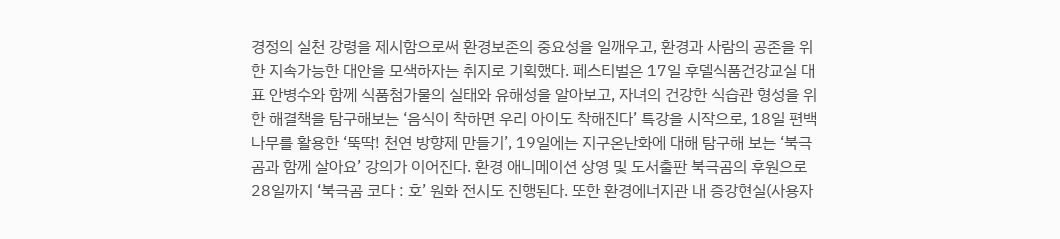경정의 실천 강령을 제시함으로써 환경보존의 중요성을 일깨우고, 환경과 사람의 공존을 위한 지속가능한 대안을 모색하자는 취지로 기획했다. 페스티벌은 17일 후델식품건강교실 대표 안병수와 함께 식품첨가물의 실태와 유해성을 알아보고, 자녀의 건강한 식습관 형성을 위한 해결책을 탐구해보는 ‘음식이 착하면 우리 아이도 착해진다’ 특강을 시작으로, 18일 편백나무를 활용한 ‘뚝딱! 천연 방향제 만들기’, 19일에는 지구온난화에 대해 탐구해 보는 ‘북극곰과 함께 살아요’ 강의가 이어진다. 환경 애니메이션 상영 및 도서출판 북극곰의 후원으로 28일까지 ‘북극곰 코다 : 호’ 원화 전시도 진행된다. 또한 환경에너지관 내 증강현실(사용자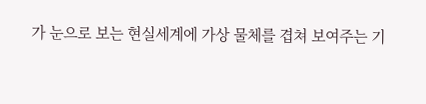가 눈으로 보는 현실세계에 가상 물체를 겹쳐 보여주는 기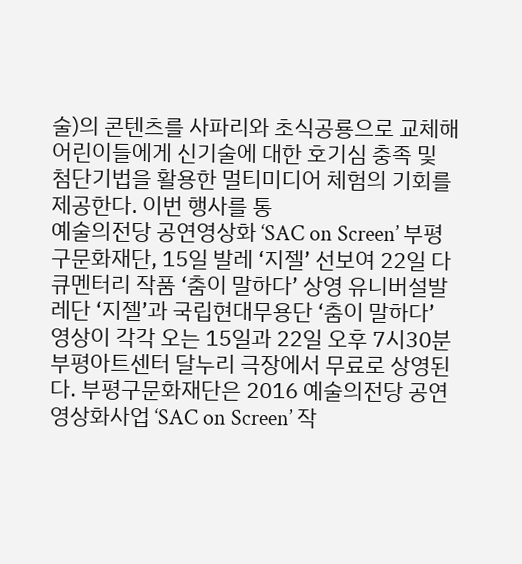술)의 콘텐츠를 사파리와 초식공룡으로 교체해 어린이들에게 신기술에 대한 호기심 충족 및 첨단기법을 활용한 멀티미디어 체험의 기회를 제공한다. 이번 행사를 통
예술의전당 공연영상화 ‘SAC on Screen’ 부평구문화재단, 15일 발레 ‘지젤’ 선보여 22일 다큐멘터리 작품 ‘춤이 말하다’ 상영 유니버설발레단 ‘지젤’과 국립현대무용단 ‘춤이 말하다’ 영상이 각각 오는 15일과 22일 오후 7시30분 부평아트센터 달누리 극장에서 무료로 상영된다. 부평구문화재단은 2016 예술의전당 공연영상화사업 ‘SAC on Screen’ 작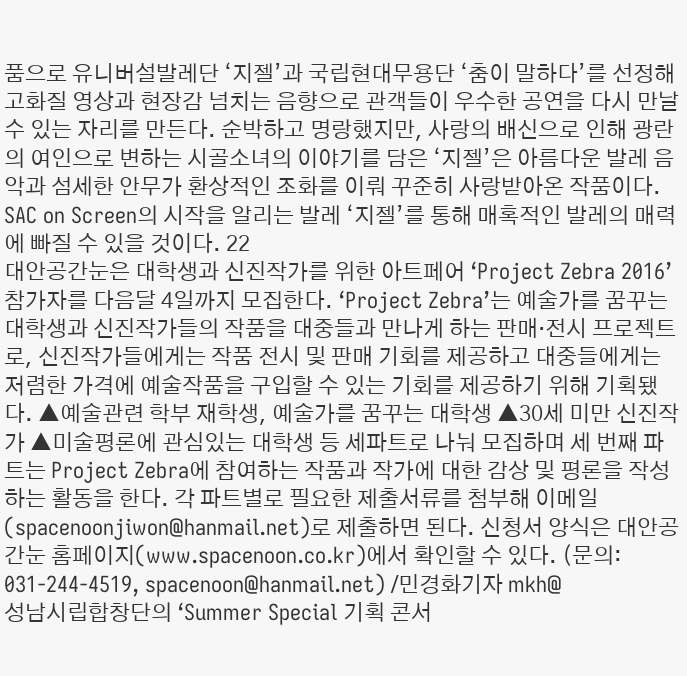품으로 유니버설발레단 ‘지젤’과 국립현대무용단 ‘춤이 말하다’를 선정해 고화질 영상과 현장감 넘치는 음향으로 관객들이 우수한 공연을 다시 만날 수 있는 자리를 만든다. 순박하고 명랑했지만, 사랑의 배신으로 인해 광란의 여인으로 변하는 시골소녀의 이야기를 담은 ‘지젤’은 아름다운 발레 음악과 섬세한 안무가 환상적인 조화를 이뤄 꾸준히 사랑받아온 작품이다. SAC on Screen의 시작을 알리는 발레 ‘지젤’를 통해 매혹적인 발레의 매력에 빠질 수 있을 것이다. 22
대안공간눈은 대학생과 신진작가를 위한 아트페어 ‘Project Zebra 2016’ 참가자를 다음달 4일까지 모집한다. ‘Project Zebra’는 예술가를 꿈꾸는 대학생과 신진작가들의 작품을 대중들과 만나게 하는 판매·전시 프로젝트로, 신진작가들에게는 작품 전시 및 판매 기회를 제공하고 대중들에게는 저렴한 가격에 예술작품을 구입할 수 있는 기회를 제공하기 위해 기획됐다. ▲예술관련 학부 재학생, 예술가를 꿈꾸는 대학생 ▲30세 미만 신진작가 ▲미술평론에 관심있는 대학생 등 세파트로 나눠 모집하며 세 번째 파트는 Project Zebra에 참여하는 작품과 작가에 대한 감상 및 평론을 작성하는 활동을 한다. 각 파트별로 필요한 제출서류를 첨부해 이메일(spacenoonjiwon@hanmail.net)로 제출하면 된다. 신청서 양식은 대안공간눈 홈페이지(www.spacenoon.co.kr)에서 확인할 수 있다. (문의: 031-244-4519, spacenoon@hanmail.net) /민경화기자 mkh@
성남시립합창단의 ‘Summer Special 기획 콘서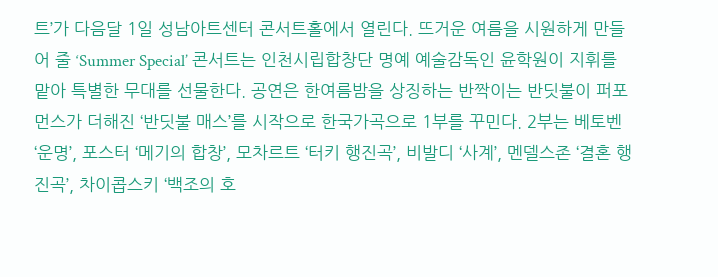트’가 다음달 1일 성남아트센터 콘서트홀에서 열린다. 뜨거운 여름을 시원하게 만들어 줄 ‘Summer Special’ 콘서트는 인천시립합창단 명예 예술감독인 윤학원이 지휘를 맡아 특별한 무대를 선물한다. 공연은 한여름밤을 상징하는 반짝이는 반딧불이 퍼포먼스가 더해진 ‘반딧불 매스’를 시작으로 한국가곡으로 1부를 꾸민다. 2부는 베토벤 ‘운명’, 포스터 ‘메기의 합창’, 모차르트 ‘터키 행진곡’, 비발디 ‘사계’, 멘델스존 ‘결혼 행진곡’, 차이콥스키 ‘백조의 호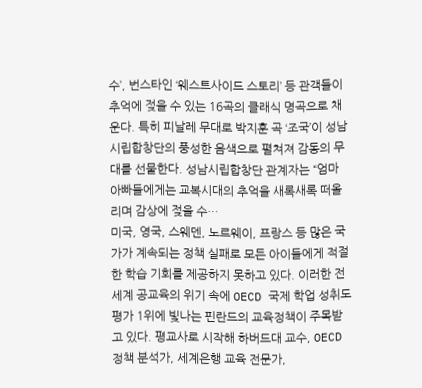수’, 번스타인 ‘웨스트사이드 스토리’ 등 관객들이 추억에 젖을 수 있는 16곡의 클래식 명곡으로 채운다. 특히 피날레 무대로 박지훈 곡 ‘조국’이 성남시립합창단의 풍성한 음색으로 펼쳐져 감동의 무대를 선물한다. 성남시립합창단 관계자는 “엄마 아빠들에게는 교복시대의 추억을 새록새록 떠올리며 감상에 젖을 수…
미국, 영국, 스웨덴, 노르웨이, 프랑스 등 많은 국가가 계속되는 정책 실패로 모든 아이들에게 적절한 학습 기회를 제공하지 못하고 있다. 이러한 전 세계 공교육의 위기 속에 OECD 국제 학업 성취도 평가 1위에 빛나는 핀란드의 교육정책이 주목받고 있다. 평교사로 시작해 하버드대 교수, OECD 정책 분석가, 세계은행 교육 전문가,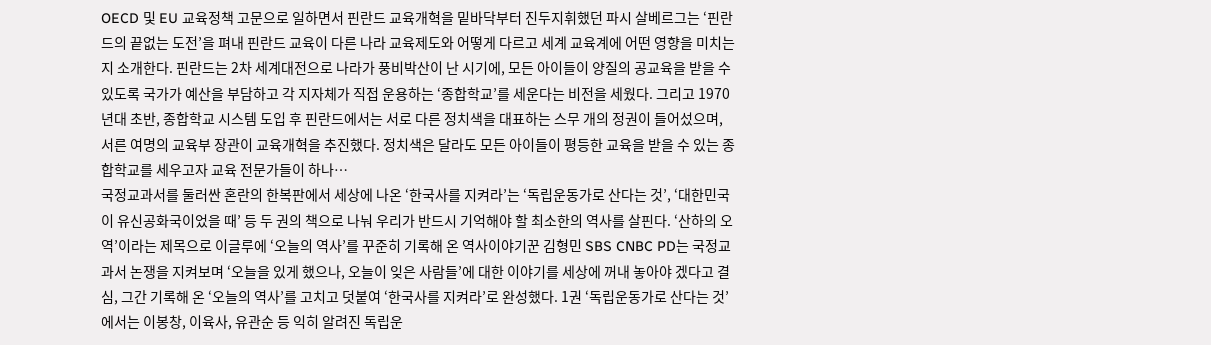OECD 및 EU 교육정책 고문으로 일하면서 핀란드 교육개혁을 밑바닥부터 진두지휘했던 파시 살베르그는 ‘핀란드의 끝없는 도전’을 펴내 핀란드 교육이 다른 나라 교육제도와 어떻게 다르고 세계 교육계에 어떤 영향을 미치는지 소개한다. 핀란드는 2차 세계대전으로 나라가 풍비박산이 난 시기에, 모든 아이들이 양질의 공교육을 받을 수 있도록 국가가 예산을 부담하고 각 지자체가 직접 운용하는 ‘종합학교’를 세운다는 비전을 세웠다. 그리고 1970년대 초반, 종합학교 시스템 도입 후 핀란드에서는 서로 다른 정치색을 대표하는 스무 개의 정권이 들어섰으며, 서른 여명의 교육부 장관이 교육개혁을 추진했다. 정치색은 달라도 모든 아이들이 평등한 교육을 받을 수 있는 종합학교를 세우고자 교육 전문가들이 하나…
국정교과서를 둘러싼 혼란의 한복판에서 세상에 나온 ‘한국사를 지켜라’는 ‘독립운동가로 산다는 것’, ‘대한민국이 유신공화국이었을 때’ 등 두 권의 책으로 나눠 우리가 반드시 기억해야 할 최소한의 역사를 살핀다. ‘산하의 오역’이라는 제목으로 이글루에 ‘오늘의 역사’를 꾸준히 기록해 온 역사이야기꾼 김형민 SBS CNBC PD는 국정교과서 논쟁을 지켜보며 ‘오늘을 있게 했으나, 오늘이 잊은 사람들’에 대한 이야기를 세상에 꺼내 놓아야 겠다고 결심, 그간 기록해 온 ‘오늘의 역사’를 고치고 덧붙여 ‘한국사를 지켜라’로 완성했다. 1권 ‘독립운동가로 산다는 것’에서는 이봉창, 이육사, 유관순 등 익히 알려진 독립운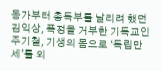동가부터 총독부를 날리려 했던 김익상, 폭정을 거부한 기독교인 주기철, 기생의 몸으로 ‘독립만세’를 외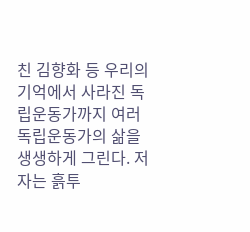친 김향화 등 우리의 기억에서 사라진 독립운동가까지 여러 독립운동가의 삶을 생생하게 그린다. 저자는 흙투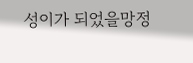성이가 되었을망정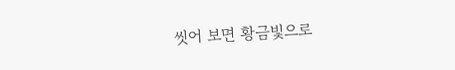씻어 보면 황금빛으로